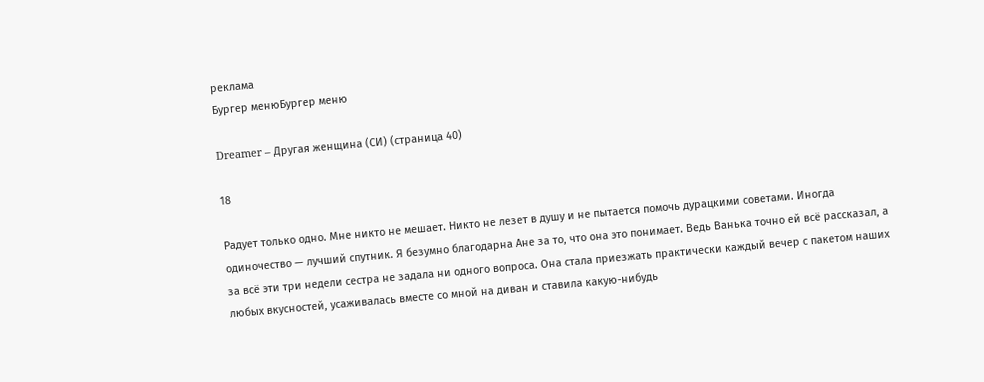реклама
Бургер менюБургер меню

Dreamer – Другая женщина (СИ) (страница 40)

18

Радует только одно. Мне никто не мешает. Никто не лезет в душу и не пытается помочь дурацкими советами. Иногда одиночество — лучший спутник. Я безумно благодарна Ане за то, что она это понимает. Ведь Ванька точно ей всё рассказал, а за всё эти три недели сестра не задала ни одного вопроса. Она стала приезжать практически каждый вечер с пакетом наших любых вкусностей, усаживалась вместе со мной на диван и ставила какую-нибудь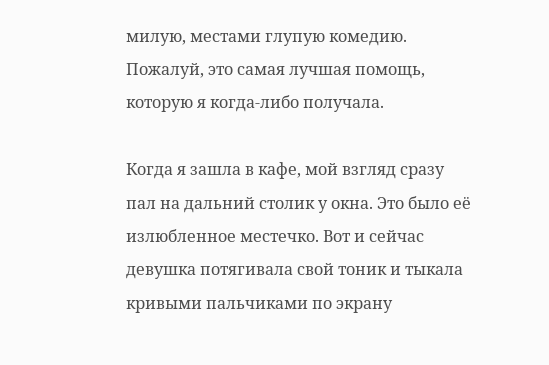милую, местами глупую комедию. Пожалуй, это самая лучшая помощь, которую я когда-либо получала.

Когда я зашла в кафе, мой взгляд сразу пал на дальний столик у окна. Это было её излюбленное местечко. Вот и сейчас девушка потягивала свой тоник и тыкала кривыми пальчиками по экрану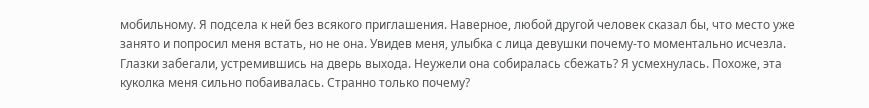мобильному. Я подсела к ней без всякого приглашения. Наверное, любой другой человек сказал бы, что место уже занято и попросил меня встать, но не она. Увидев меня, улыбка с лица девушки почему-то моментально исчезла. Глазки забегали, устремившись на дверь выхода. Неужели она собиралась сбежать? Я усмехнулась. Похоже, эта куколка меня сильно побаивалась. Странно только почему?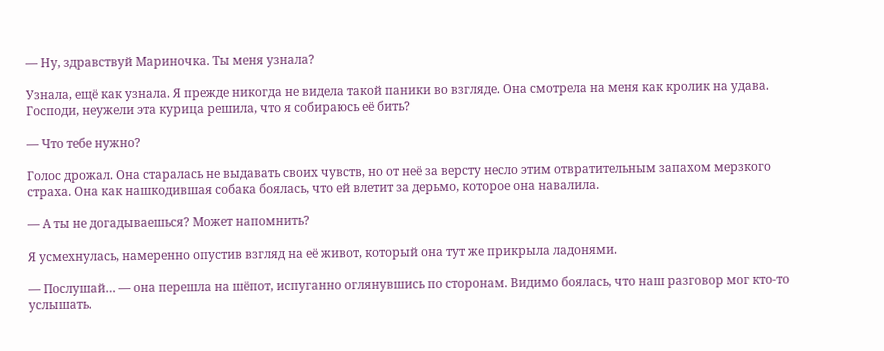— Ну, здравствуй Мариночка. Ты меня узнала?

Узнала, ещё как узнала. Я прежде никогда не видела такой паники во взгляде. Она смотрела на меня как кролик на удава. Господи, неужели эта курица решила, что я собираюсь её бить?

— Что тебе нужно?

Голос дрожал. Она старалась не выдавать своих чувств, но от неё за версту несло этим отвратительным запахом мерзкого страха. Она как нашкодившая собака боялась, что ей влетит за дерьмо, которое она навалила.

— А ты не догадываешься? Может напомнить?

Я усмехнулась, намеренно опустив взгляд на её живот, который она тут же прикрыла ладонями.

— Послушай… — она перешла на шёпот, испуганно оглянувшись по сторонам. Видимо боялась, что наш разговор мог кто-то услышать.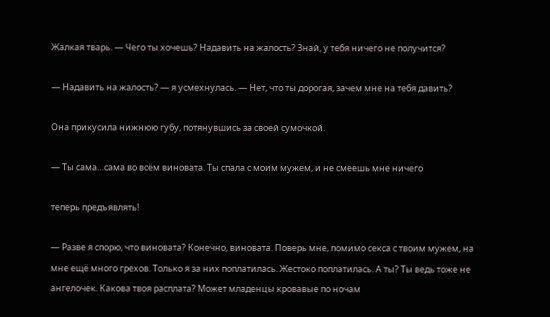Жалкая тварь. — Чего ты хочешь? Надавить на жалость? Знай, у тебя ничего не получится?

— Надавить на жалость? — я усмехнулась. — Нет, что ты дорогая, зачем мне на тебя давить?

Она прикусила нижнюю губу, потянувшись за своей сумочкой.

— Ты сама…сама во всём виновата. Ты спала с моим мужем, и не смеешь мне ничего

теперь предъявлять!

— Разве я спорю, что виновата? Конечно, виновата. Поверь мне, помимо секса с твоим мужем, на мне ещё много грехов. Только я за них поплатилась. Жестоко поплатилась. А ты? Ты ведь тоже не ангелочек. Какова твоя расплата? Может младенцы кровавые по ночам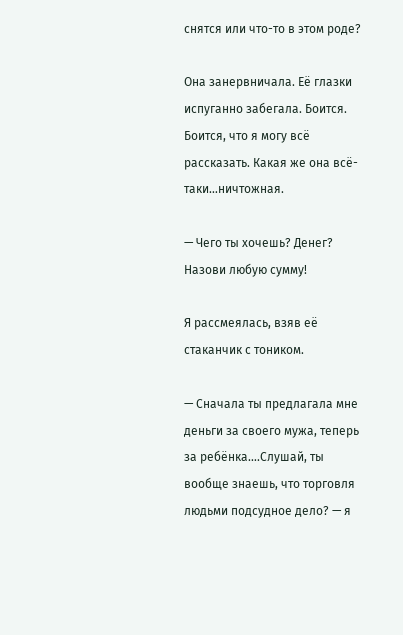снятся или что-то в этом роде?

Она занервничала. Её глазки испуганно забегала. Боится. Боится, что я могу всё рассказать. Какая же она всё-таки…ничтожная.

— Чего ты хочешь? Денег? Назови любую сумму!

Я рассмеялась, взяв её стаканчик с тоником.

— Сначала ты предлагала мне деньги за своего мужа, теперь за ребёнка….Слушай, ты вообще знаешь, что торговля людьми подсудное дело? — я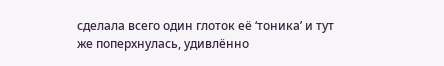сделала всего один глоток её ‘тоника’ и тут же поперхнулась, удивлённо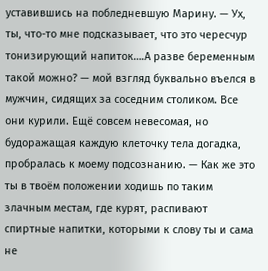уставившись на побледневшую Марину. — Ух, ты, что-то мне подсказывает, что это чересчур тонизирующий напиток….А разве беременным такой можно? — мой взгляд буквально въелся в мужчин, сидящих за соседним столиком. Все они курили. Ещё совсем невесомая, но будоражащая каждую клеточку тела догадка, пробралась к моему подсознанию. — Как же это ты в твоём положении ходишь по таким злачным местам, где курят, распивают спиртные напитки, которыми к слову ты и сама не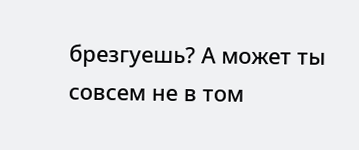брезгуешь? А может ты совсем не в том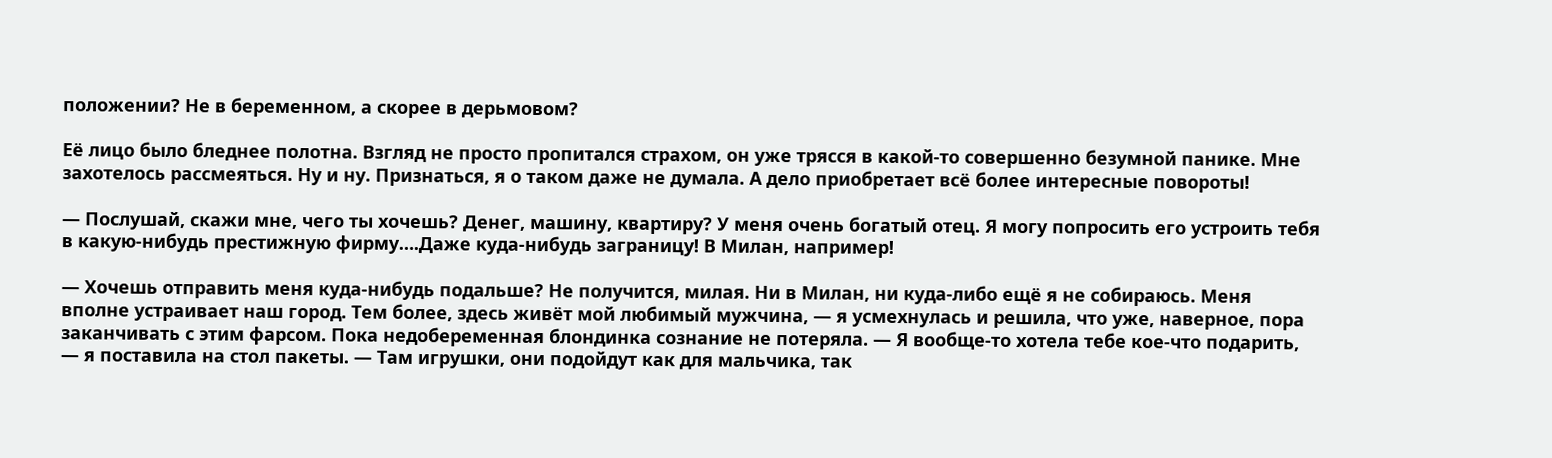положении? Не в беременном, а скорее в дерьмовом?

Её лицо было бледнее полотна. Взгляд не просто пропитался страхом, он уже трясся в какой-то совершенно безумной панике. Мне захотелось рассмеяться. Ну и ну. Признаться, я о таком даже не думала. А дело приобретает всё более интересные повороты!

— Послушай, скажи мне, чего ты хочешь? Денег, машину, квартиру? У меня очень богатый отец. Я могу попросить его устроить тебя в какую-нибудь престижную фирму….Даже куда-нибудь заграницу! В Милан, например!

— Хочешь отправить меня куда-нибудь подальше? Не получится, милая. Ни в Милан, ни куда-либо ещё я не собираюсь. Меня вполне устраивает наш город. Тем более, здесь живёт мой любимый мужчина, — я усмехнулась и решила, что уже, наверное, пора заканчивать с этим фарсом. Пока недобеременная блондинка сознание не потеряла. — Я вообще-то хотела тебе кое-что подарить, — я поставила на стол пакеты. — Там игрушки, они подойдут как для мальчика, так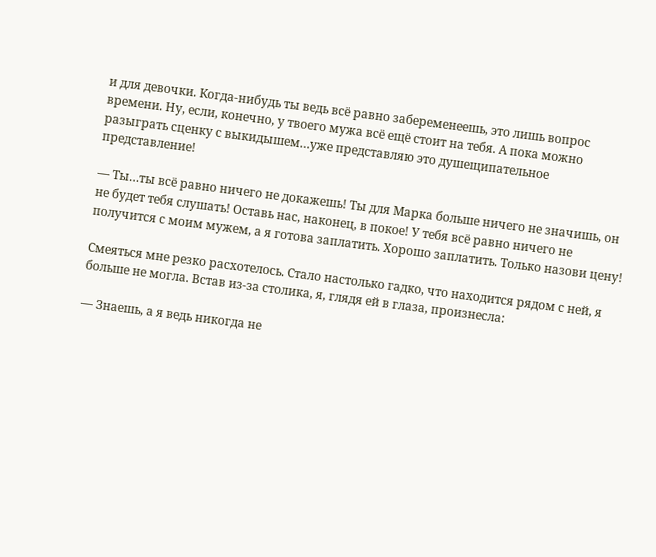и для девочки. Когда-нибудь ты ведь всё равно забеременеешь, это лишь вопрос времени. Ну, если, конечно, у твоего мужа всё ещё стоит на тебя. А пока можно разыграть сценку с выкидышем…уже представляю это душещипательное представление!

— Ты…ты всё равно ничего не докажешь! Ты для Марка больше ничего не значишь, он не будет тебя слушать! Оставь нас, наконец, в покое! У тебя всё равно ничего не получится с моим мужем, а я готова заплатить. Хорошо заплатить. Только назови цену!

Смеяться мне резко расхотелось. Стало настолько гадко, что находится рядом с ней, я больше не могла. Встав из-за столика, я, глядя ей в глаза, произнесла:

— Знаешь, а я ведь никогда не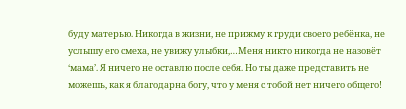буду матерью. Никогда в жизни, не прижму к груди своего ребёнка, не услышу его смеха, не увижу улыбки,…Меня никто никогда не назовёт ‘мама’. Я ничего не оставлю после себя. Но ты даже представить не можешь, как я благодарна богу, что у меня с тобой нет ничего общего!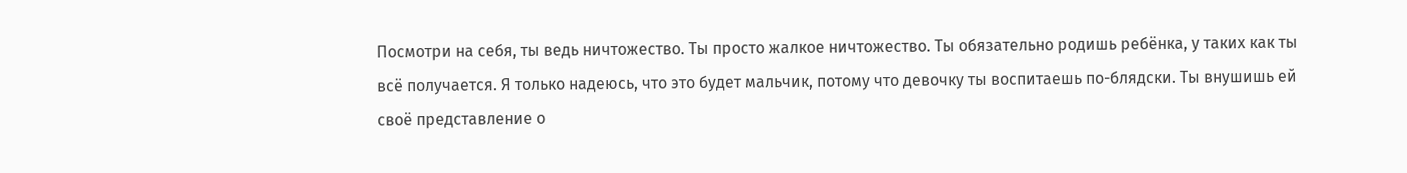Посмотри на себя, ты ведь ничтожество. Ты просто жалкое ничтожество. Ты обязательно родишь ребёнка, у таких как ты всё получается. Я только надеюсь, что это будет мальчик, потому что девочку ты воспитаешь по-блядски. Ты внушишь ей своё представление о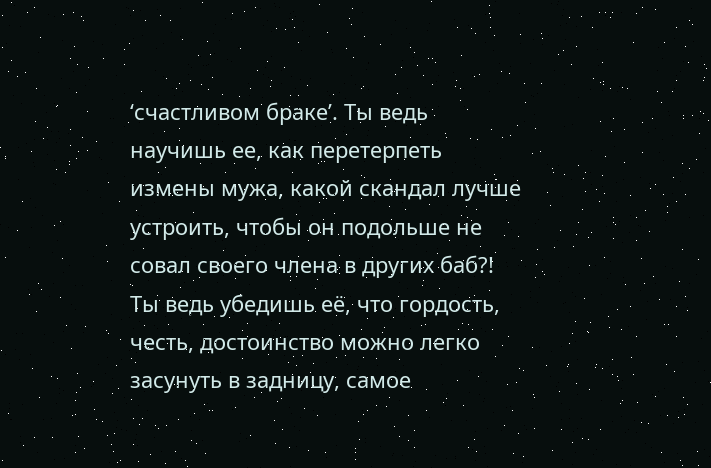‘счастливом браке’. Ты ведь научишь ее, как перетерпеть измены мужа, какой скандал лучше устроить, чтобы он подольше не совал своего члена в других баб?! Ты ведь убедишь её, что гордость, честь, достоинство можно легко засунуть в задницу, самое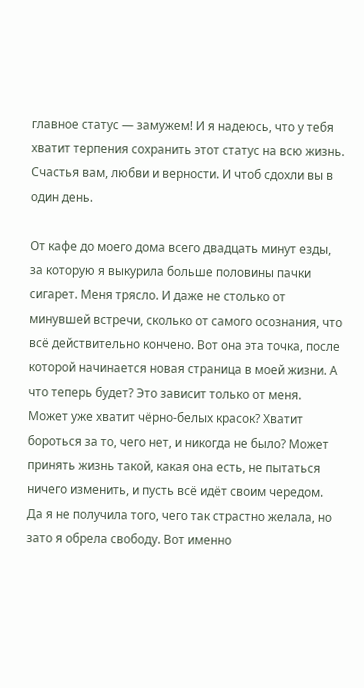главное статус — замужем! И я надеюсь, что у тебя хватит терпения сохранить этот статус на всю жизнь. Счастья вам, любви и верности. И чтоб сдохли вы в один день.

От кафе до моего дома всего двадцать минут езды, за которую я выкурила больше половины пачки сигарет. Меня трясло. И даже не столько от минувшей встречи, сколько от самого осознания, что всё действительно кончено. Вот она эта точка, после которой начинается новая страница в моей жизни. А что теперь будет? Это зависит только от меня. Может уже хватит чёрно-белых красок? Хватит бороться за то, чего нет, и никогда не было? Может принять жизнь такой, какая она есть, не пытаться ничего изменить, и пусть всё идёт своим чередом. Да я не получила того, чего так страстно желала, но зато я обрела свободу. Вот именно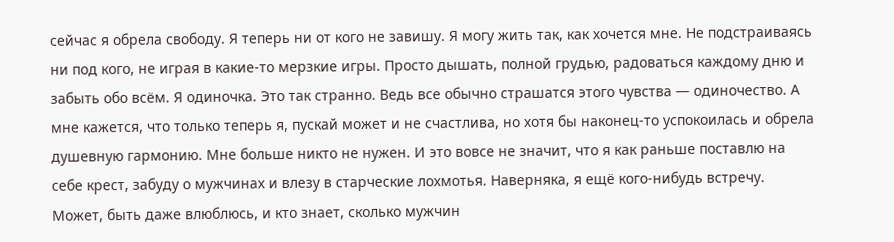сейчас я обрела свободу. Я теперь ни от кого не завишу. Я могу жить так, как хочется мне. Не подстраиваясь ни под кого, не играя в какие-то мерзкие игры. Просто дышать, полной грудью, радоваться каждому дню и забыть обо всём. Я одиночка. Это так странно. Ведь все обычно страшатся этого чувства — одиночество. А мне кажется, что только теперь я, пускай может и не счастлива, но хотя бы наконец-то успокоилась и обрела душевную гармонию. Мне больше никто не нужен. И это вовсе не значит, что я как раньше поставлю на себе крест, забуду о мужчинах и влезу в старческие лохмотья. Наверняка, я ещё кого-нибудь встречу. Может, быть даже влюблюсь, и кто знает, сколько мужчин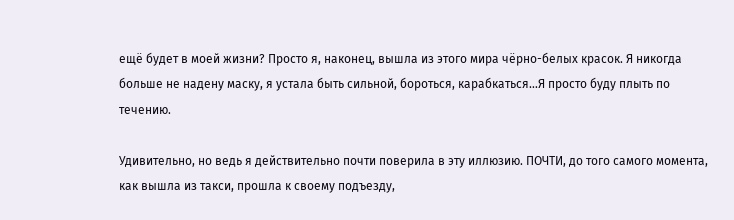ещё будет в моей жизни? Просто я, наконец, вышла из этого мира чёрно-белых красок. Я никогда больше не надену маску, я устала быть сильной, бороться, карабкаться…Я просто буду плыть по течению.

Удивительно, но ведь я действительно почти поверила в эту иллюзию. ПОЧТИ, до того самого момента, как вышла из такси, прошла к своему подъезду,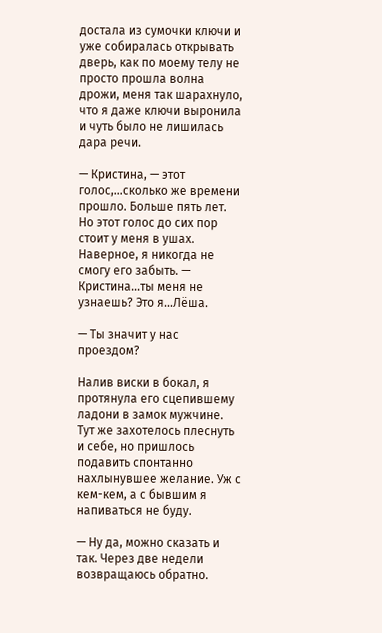достала из сумочки ключи и уже собиралась открывать дверь, как по моему телу не просто прошла волна дрожи, меня так шарахнуло, что я даже ключи выронила и чуть было не лишилась дара речи.

— Кристина, — этот голос,…сколько же времени прошло. Больше пять лет. Но этот голос до сих пор стоит у меня в ушах. Наверное, я никогда не смогу его забыть. — Кристина…ты меня не узнаешь? Это я…Лёша.

— Ты значит у нас проездом?

Налив виски в бокал, я протянула его сцепившему ладони в замок мужчине. Тут же захотелось плеснуть и себе, но пришлось подавить спонтанно нахлынувшее желание. Уж с кем-кем, а с бывшим я напиваться не буду.

— Ну да, можно сказать и так. Через две недели возвращаюсь обратно.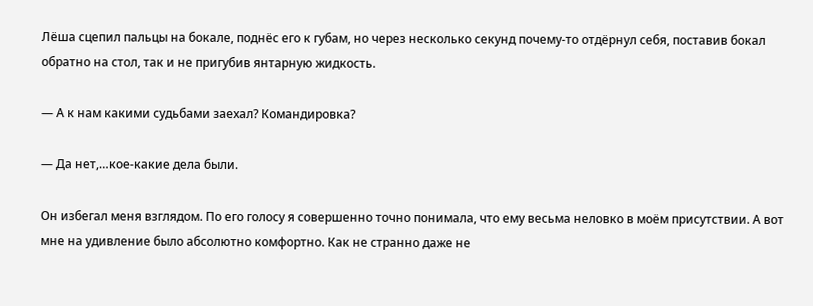Лёша сцепил пальцы на бокале, поднёс его к губам, но через несколько секунд почему-то отдёрнул себя, поставив бокал обратно на стол, так и не пригубив янтарную жидкость.

— А к нам какими судьбами заехал? Командировка?

— Да нет,…кое-какие дела были.

Он избегал меня взглядом. По его голосу я совершенно точно понимала, что ему весьма неловко в моём присутствии. А вот мне на удивление было абсолютно комфортно. Как не странно даже не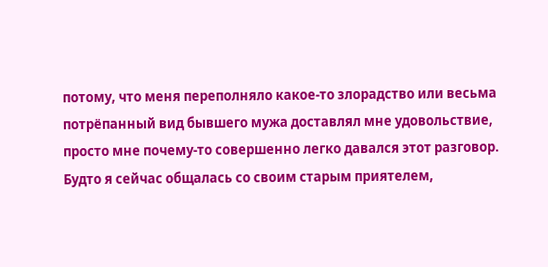потому, что меня переполняло какое-то злорадство или весьма потрёпанный вид бывшего мужа доставлял мне удовольствие, просто мне почему-то совершенно легко давался этот разговор. Будто я сейчас общалась со своим старым приятелем,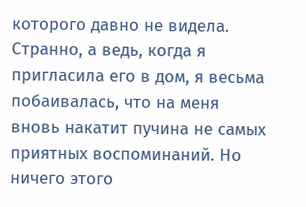которого давно не видела. Странно, а ведь, когда я пригласила его в дом, я весьма побаивалась, что на меня вновь накатит пучина не самых приятных воспоминаний. Но ничего этого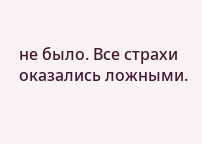не было. Все страхи оказались ложными.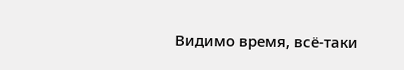Видимо время, всё-таки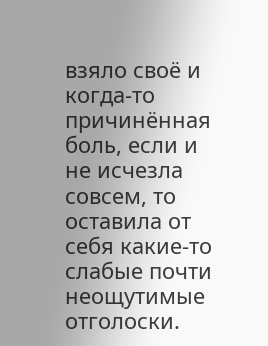взяло своё и когда-то причинённая боль, если и не исчезла совсем, то оставила от себя какие-то слабые почти неощутимые отголоски.